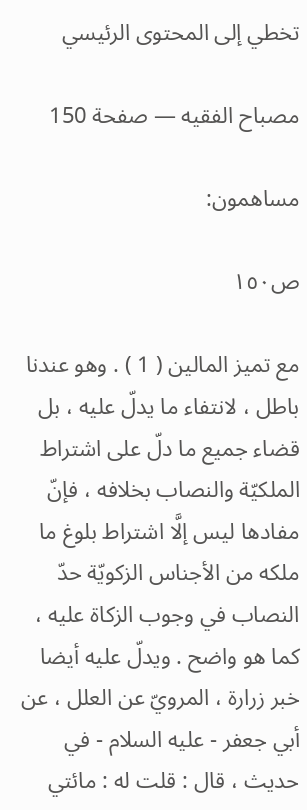تخطي إلى المحتوى الرئيسي

مصباح الفقيه — صفحة 150

مساهمون:

ص١٥٠

مع تميز المالين ( 1 ) . وهو عندنا باطل ، لانتفاء ما يدلّ عليه ، بل قضاء جميع ما دلّ على اشتراط الملكيّة والنصاب بخلافه ، فإنّ مفادها ليس إلَّا اشتراط بلوغ ما ملكه من الأجناس الزكويّة حدّ النصاب في وجوب الزكاة عليه ، كما هو واضح . ويدلّ عليه أيضا خبر زرارة ، المرويّ عن العلل ، عن أبي جعفر - عليه السلام - في حديث ، قال : قلت له : مائتي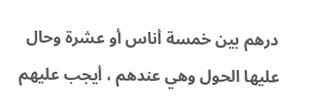درهم بين خمسة أناس أو عشرة وحال عليها الحول وهي عندهم ، أيجب عليهم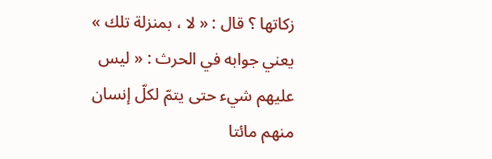زكاتها ؟ قال : « لا ، بمنزلة تلك » يعني جوابه في الحرث : « ليس عليهم شيء حتى يتمّ لكلّ إنسان منهم مائتا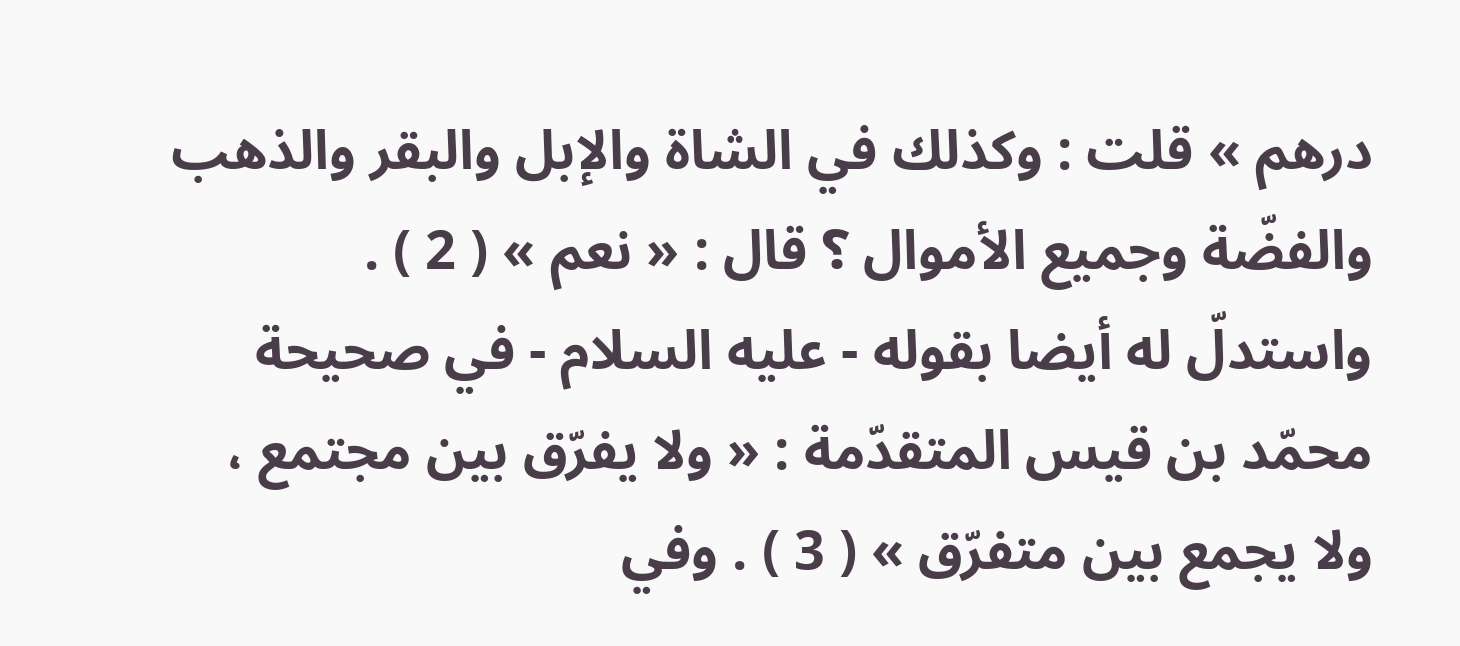درهم » قلت : وكذلك في الشاة والإبل والبقر والذهب والفضّة وجميع الأموال ؟ قال : « نعم » ( 2 ) . واستدلّ له أيضا بقوله - عليه السلام - في صحيحة محمّد بن قيس المتقدّمة : « ولا يفرّق بين مجتمع ، ولا يجمع بين متفرّق » ( 3 ) . وفي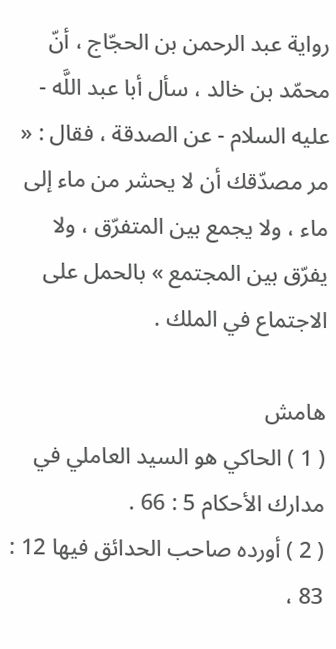رواية عبد الرحمن بن الحجّاج ، أنّ محمّد بن خالد ، سأل أبا عبد اللَّه - عليه السلام - عن الصدقة ، فقال : « مر مصدّقك أن لا يحشر من ماء إلى ماء ، ولا يجمع بين المتفرّق ، ولا يفرّق بين المجتمع » بالحمل على الاجتماع في الملك .

هامش
( 1 ) الحاكي هو السيد العاملي في مدارك الأحكام 5 : 66 .
( 2 ) أورده صاحب الحدائق فيها 12 : 83 ،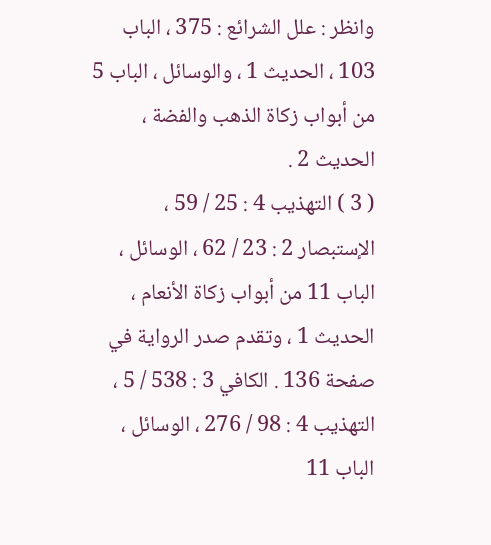وانظر : علل الشرائع : 375 ، الباب 103 ، الحديث 1 ، والوسائل ، الباب 5 من أبواب زكاة الذهب والفضة ، الحديث 2 .
( 3 ) التهذيب 4 : 25 / 59 ، الإستبصار 2 : 23 / 62 ، الوسائل ، الباب 11 من أبواب زكاة الأنعام ، الحديث 1 ، وتقدم صدر الرواية في صفحة 136 . الكافي 3 : 538 / 5 ، التهذيب 4 : 98 / 276 ، الوسائل ، الباب 11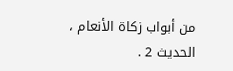من أبواب زكاة الأنعام ، الحديث 2 .